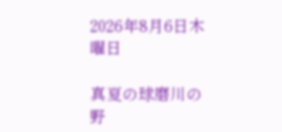2026年8月6日木曜日

真夏の球磨川の野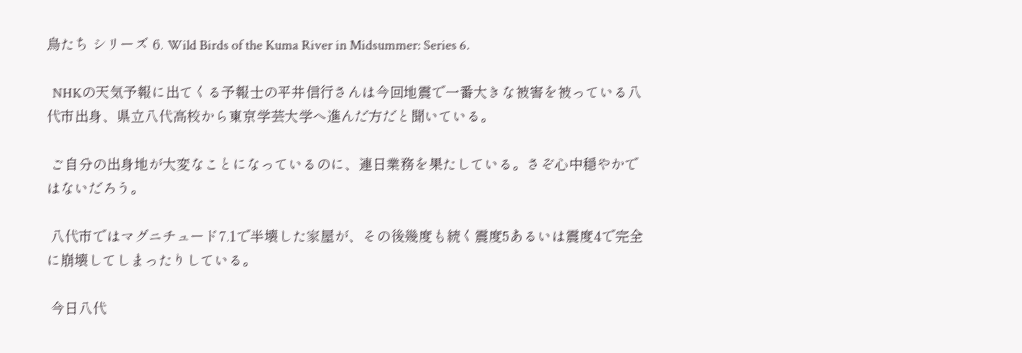鳥たち シリーズ 6. Wild Birds of the Kuma River in Midsummer: Series 6.

  NHKの天気予報に出てくる予報士の平井信行さんは今回地震で一番大きな被害を被っている八代市出身、県立八代高校から東京学芸大学へ進んだ方だと聞いている。

 ご自分の出身地が大変なことになっているのに、連日業務を果たしている。さぞ心中穏やかではないだろう。

 八代市ではマグニチュード7.1で半壊した家屋が、その後幾度も続く震度5あるいは震度4で完全に崩壊してしまったりしている。

 今日八代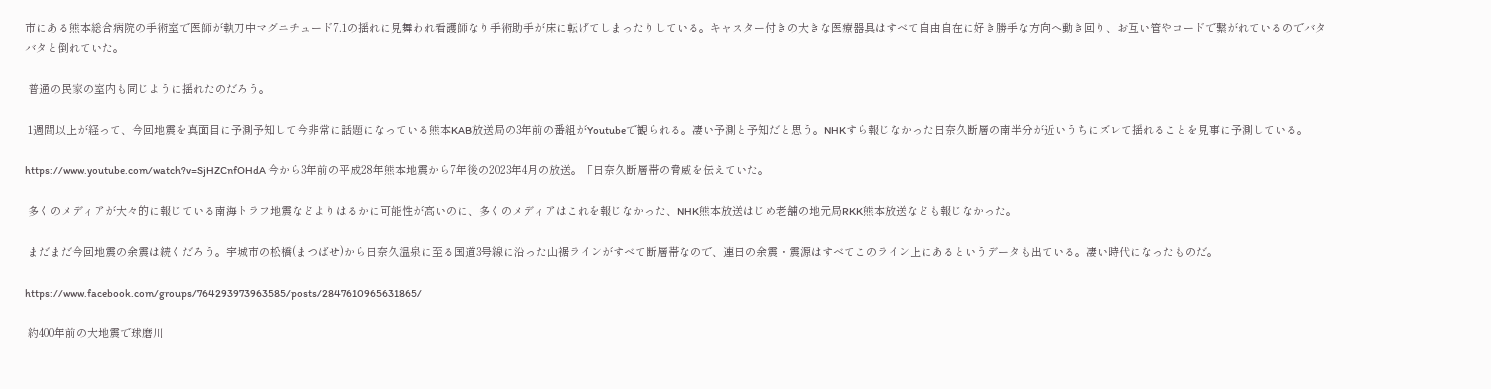市にある熊本総合病院の手術室で医師が執刀中マグニチュード7.1の揺れに見舞われ看護師なり手術助手が床に転げてしまったりしている。キャスター付きの大きな医療器具はすべて自由自在に好き勝手な方向へ動き回り、お互い管やコードで繋がれているのでバタバタと倒れていた。

 普通の民家の室内も同じように揺れたのだろう。

 1週間以上が経って、今回地震を真面目に予測予知して今非常に話題になっている熊本KAB放送局の3年前の番組がYoutubeで観られる。凄い予測と予知だと思う。NHKすら報じなかった日奈久断層の南半分が近いうちにズレて揺れることを見事に予測している。

https://www.youtube.com/watch?v=SjHZCnfOHdA 今から3年前の平成28年熊本地震から7年後の2023年4月の放送。「日奈久断層帯の脅威を伝えていた。

 多くのメディアが大々的に報じている南海トラフ地震などよりはるかに可能性が高いのに、多くのメディアはこれを報じなかった、NHK熊本放送はじめ老舗の地元局RKK熊本放送なども報じなかった。

 まだまだ今回地震の余震は続くだろう。宇城市の松橋(まつばせ)から日奈久温泉に至る国道3号線に沿った山裾ラインがすべて断層帯なので、連日の余震・震源はすべてこのライン上にあるというデータも出ている。凄い時代になったものだ。

https://www.facebook.com/groups/764293973963585/posts/2847610965631865/

 約400年前の大地震で球磨川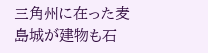三角州に在った麦島城が建物も石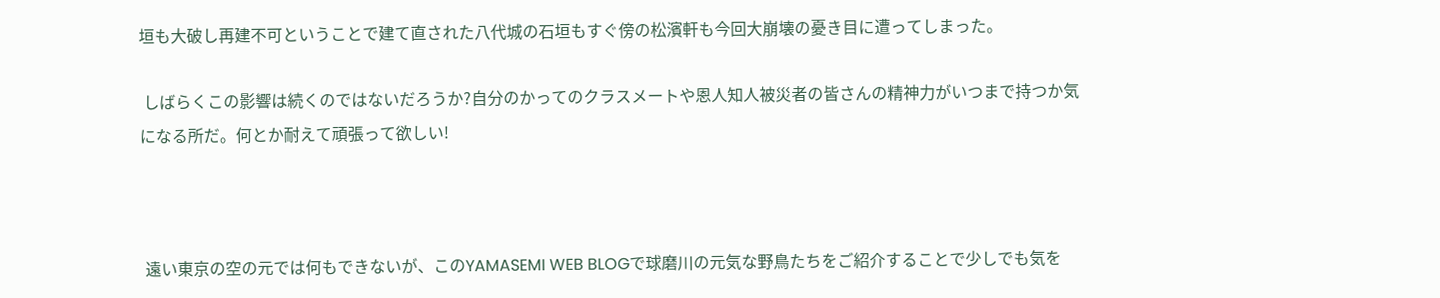垣も大破し再建不可ということで建て直された八代城の石垣もすぐ傍の松濱軒も今回大崩壊の憂き目に遭ってしまった。

 しばらくこの影響は続くのではないだろうか?自分のかってのクラスメートや恩人知人被災者の皆さんの精神力がいつまで持つか気になる所だ。何とか耐えて頑張って欲しい!



 遠い東京の空の元では何もできないが、このYAMASEMI WEB BLOGで球磨川の元気な野鳥たちをご紹介することで少しでも気を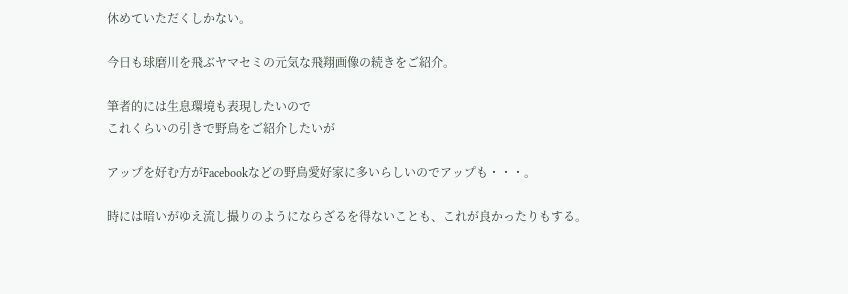休めていただくしかない。

今日も球磨川を飛ぶヤマセミの元気な飛翔画像の続きをご紹介。

筆者的には生息環境も表現したいので
これくらいの引きで野鳥をご紹介したいが

アップを好む方がFacebookなどの野鳥愛好家に多いらしいのでアップも・・・。

時には暗いがゆえ流し撮りのようにならざるを得ないことも、これが良かったりもする。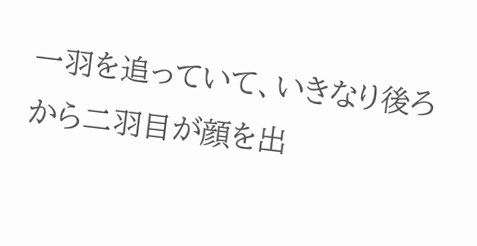一羽を追っていて、いきなり後ろから二羽目が顔を出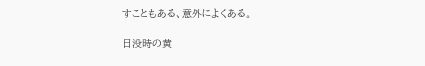すこともある、意外によくある。

日没時の黄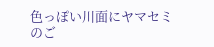色っぽい川面にヤマセミのご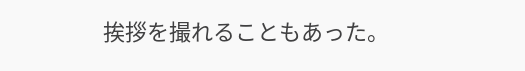挨拶を撮れることもあった。